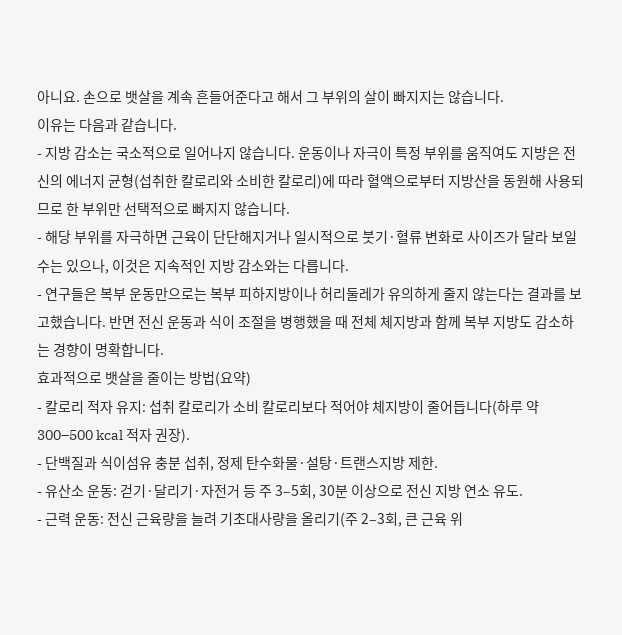아니요. 손으로 뱃살을 계속 흔들어준다고 해서 그 부위의 살이 빠지지는 않습니다.
이유는 다음과 같습니다.
- 지방 감소는 국소적으로 일어나지 않습니다. 운동이나 자극이 특정 부위를 움직여도 지방은 전신의 에너지 균형(섭취한 칼로리와 소비한 칼로리)에 따라 혈액으로부터 지방산을 동원해 사용되므로 한 부위만 선택적으로 빠지지 않습니다.
- 해당 부위를 자극하면 근육이 단단해지거나 일시적으로 붓기·혈류 변화로 사이즈가 달라 보일 수는 있으나, 이것은 지속적인 지방 감소와는 다릅니다.
- 연구들은 복부 운동만으로는 복부 피하지방이나 허리둘레가 유의하게 줄지 않는다는 결과를 보고했습니다. 반면 전신 운동과 식이 조절을 병행했을 때 전체 체지방과 함께 복부 지방도 감소하는 경향이 명확합니다.
효과적으로 뱃살을 줄이는 방법(요약)
- 칼로리 적자 유지: 섭취 칼로리가 소비 칼로리보다 적어야 체지방이 줄어듭니다(하루 약 300–500 kcal 적자 권장).
- 단백질과 식이섬유 충분 섭취, 정제 탄수화물·설탕·트랜스지방 제한.
- 유산소 운동: 걷기·달리기·자전거 등 주 3–5회, 30분 이상으로 전신 지방 연소 유도.
- 근력 운동: 전신 근육량을 늘려 기초대사량을 올리기(주 2–3회, 큰 근육 위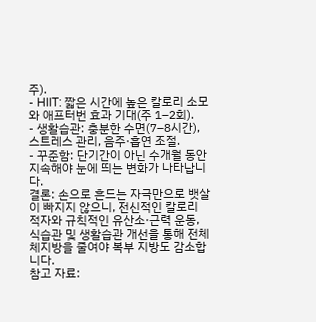주).
- HIIT: 짧은 시간에 높은 칼로리 소모와 애프터번 효과 기대(주 1–2회).
- 생활습관: 충분한 수면(7–8시간), 스트레스 관리, 음주·흡연 조절.
- 꾸준함: 단기간이 아닌 수개월 동안 지속해야 눈에 띄는 변화가 나타납니다.
결론: 손으로 흔드는 자극만으로 뱃살이 빠지지 않으니, 전신적인 칼로리 적자와 규칙적인 유산소·근력 운동, 식습관 및 생활습관 개선을 통해 전체 체지방을 줄여야 복부 지방도 감소합니다.
참고 자료: